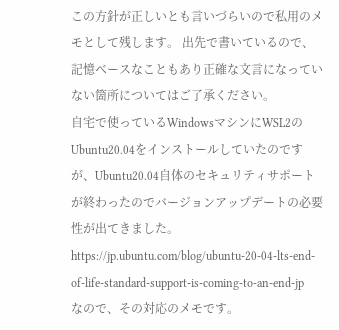この方針が正しいとも言いづらいので私用のメモとして残します。 出先で書いているので、記憶ベースなこともあり正確な文言になっていない箇所についてはご了承ください。
自宅で使っているWindowsマシンにWSL2のUbuntu20.04をインストールしていたのですが、Ubuntu20.04自体のセキュリティサポートが終わったのでバージョンアップデートの必要性が出てきました。
https://jp.ubuntu.com/blog/ubuntu-20-04-lts-end-of-life-standard-support-is-coming-to-an-end-jp
なので、その対応のメモです。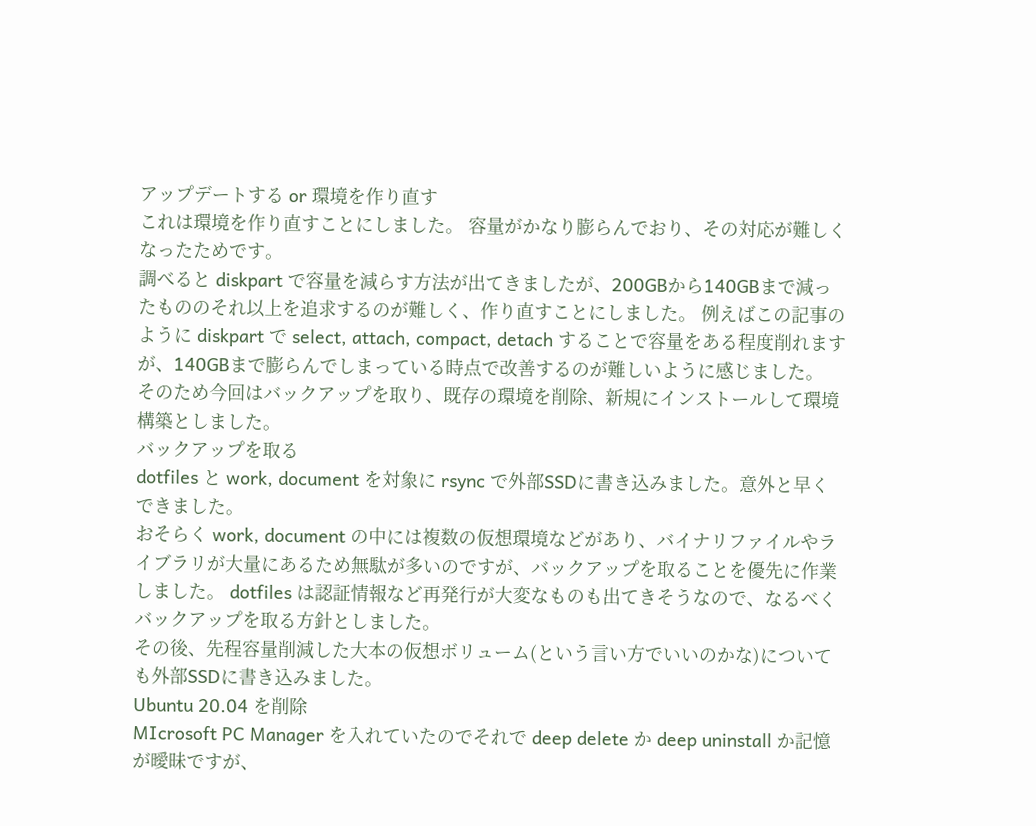アップデートする or 環境を作り直す
これは環境を作り直すことにしました。 容量がかなり膨らんでおり、その対応が難しくなったためです。
調べると diskpart で容量を減らす方法が出てきましたが、200GBから140GBまで減ったもののそれ以上を追求するのが難しく、作り直すことにしました。 例えばこの記事のように diskpart で select, attach, compact, detach することで容量をある程度削れますが、140GBまで膨らんでしまっている時点で改善するのが難しいように感じました。
そのため今回はバックアップを取り、既存の環境を削除、新規にインストールして環境構築としました。
バックアップを取る
dotfiles と work, document を対象に rsync で外部SSDに書き込みました。意外と早くできました。
おそらく work, document の中には複数の仮想環境などがあり、バイナリファイルやライブラリが大量にあるため無駄が多いのですが、バックアップを取ることを優先に作業しました。 dotfiles は認証情報など再発行が大変なものも出てきそうなので、なるべくバックアップを取る方針としました。
その後、先程容量削減した大本の仮想ボリューム(という言い方でいいのかな)についても外部SSDに書き込みました。
Ubuntu 20.04 を削除
MIcrosoft PC Manager を入れていたのでそれで deep delete か deep uninstall か記憶が曖昧ですが、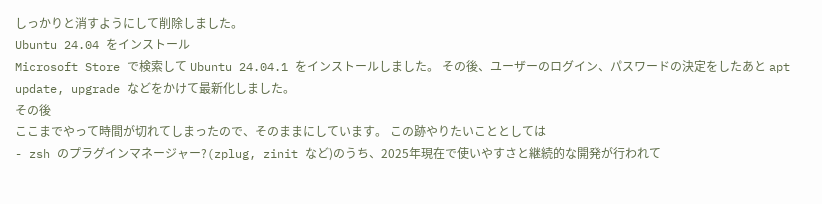しっかりと消すようにして削除しました。
Ubuntu 24.04 をインストール
Microsoft Store で検索して Ubuntu 24.04.1 をインストールしました。 その後、ユーザーのログイン、パスワードの決定をしたあと apt update, upgrade などをかけて最新化しました。
その後
ここまでやって時間が切れてしまったので、そのままにしています。 この跡やりたいこととしては
- zsh のプラグインマネージャー?(zplug, zinit など)のうち、2025年現在で使いやすさと継続的な開発が行われて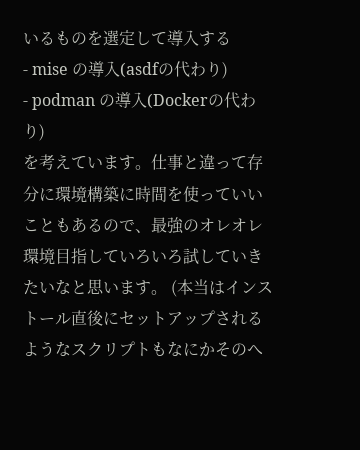いるものを選定して導入する
- mise の導入(asdfの代わり)
- podman の導入(Dockerの代わり)
を考えています。仕事と違って存分に環境構築に時間を使っていいこともあるので、最強のオレオレ環境目指していろいろ試していきたいなと思います。 (本当はインストール直後にセットアップされるようなスクリプトもなにかそのへ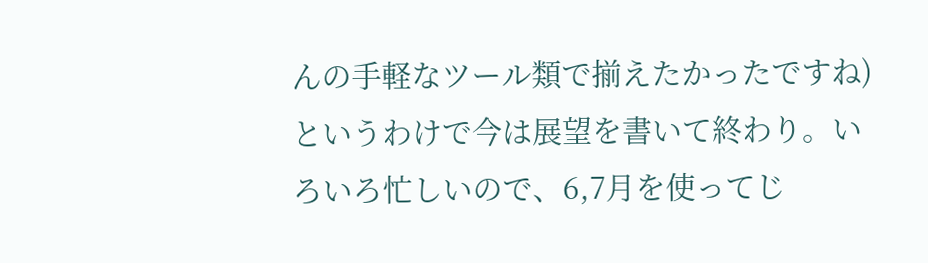んの手軽なツール類で揃えたかったですね)
というわけで今は展望を書いて終わり。いろいろ忙しいので、6,7月を使ってじ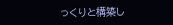っくりと構築し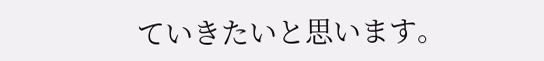ていきたいと思います。